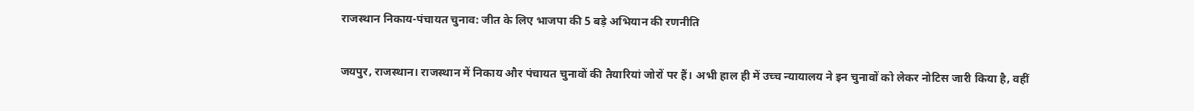राजस्थान निकाय-पंचायत चुनाव: जीत के लिए भाजपा की 5 बड़े अभियान की रणनीति

जयपुर, राजस्थान। राजस्थान में निकाय और पंचायत चुनावों की तैयारियां जोरों पर हैं। अभी हाल ही में उच्च न्यायालय ने इन चुनावों को लेकर नोटिस जारी किया है, वहीं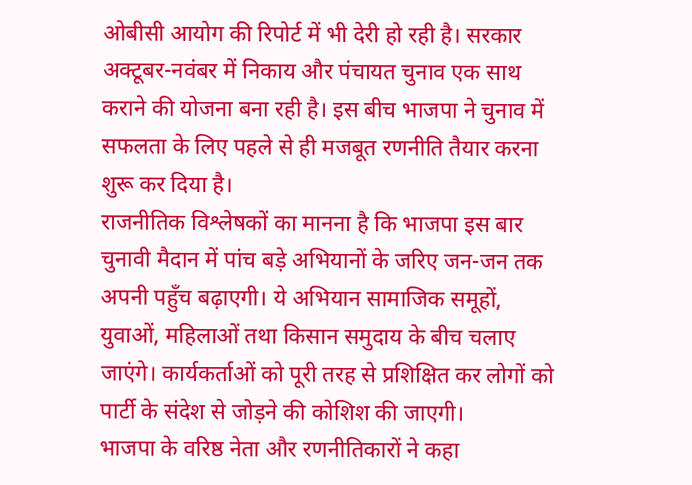ओबीसी आयोग की रिपोर्ट में भी देरी हो रही है। सरकार अक्टूबर-नवंबर में निकाय और पंचायत चुनाव एक साथ कराने की योजना बना रही है। इस बीच भाजपा ने चुनाव में सफलता के लिए पहले से ही मजबूत रणनीति तैयार करना शुरू कर दिया है।
राजनीतिक विश्लेषकों का मानना है कि भाजपा इस बार चुनावी मैदान में पांच बड़े अभियानों के जरिए जन-जन तक अपनी पहुँच बढ़ाएगी। ये अभियान सामाजिक समूहों, युवाओं, महिलाओं तथा किसान समुदाय के बीच चलाए जाएंगे। कार्यकर्ताओं को पूरी तरह से प्रशिक्षित कर लोगों को पार्टी के संदेश से जोड़ने की कोशिश की जाएगी।
भाजपा के वरिष्ठ नेता और रणनीतिकारों ने कहा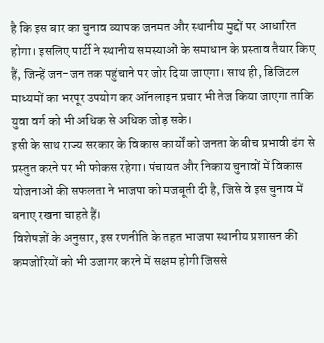है कि इस बार का चुनाव व्यापक जनमत और स्थानीय मुद्दों पर आधारित होगा। इसलिए पार्टी ने स्थानीय समस्याओं के समाधान के प्रस्ताव तैयार किए हैं, जिन्हें जन-जन तक पहुंचाने पर जोर दिया जाएगा। साथ ही, डिजिटल माध्यमों का भरपूर उपयोग कर ऑनलाइन प्रचार भी तेज किया जाएगा ताकि युवा वर्ग को भी अधिक से अधिक जोड़ सके।
इसी के साथ राज्य सरकार के विकास कार्यों को जनता के बीच प्रभावी ढंग से प्रस्तुत करने पर भी फोकस रहेगा। पंचायत और निकाय चुनावों में विकास योजनाओं की सफलता ने भाजपा को मजबूती दी है, जिसे वे इस चुनाव में बनाए रखना चाहते हैं।
विशेषज्ञों के अनुसार, इस रणनीति के तहत भाजपा स्थानीय प्रशासन की कमजोरियों को भी उजागर करने में सक्षम होगी जिससे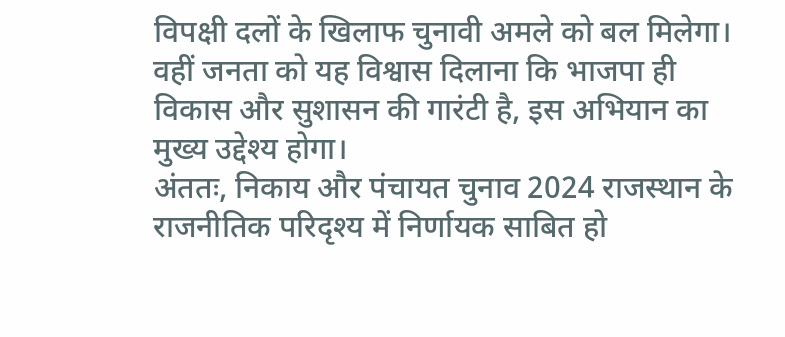विपक्षी दलों के खिलाफ चुनावी अमले को बल मिलेगा। वहीं जनता को यह विश्वास दिलाना कि भाजपा ही विकास और सुशासन की गारंटी है, इस अभियान का मुख्य उद्देश्य होगा।
अंततः, निकाय और पंचायत चुनाव 2024 राजस्थान के राजनीतिक परिदृश्य में निर्णायक साबित हो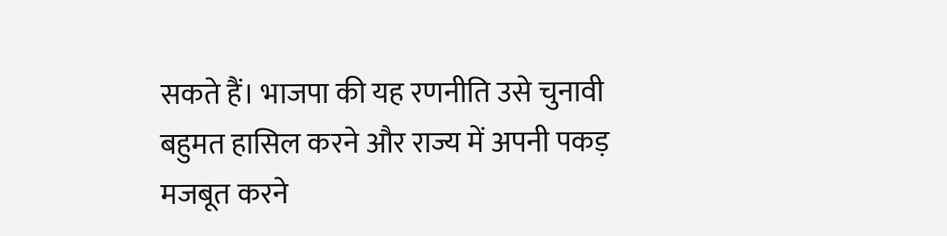सकते हैं। भाजपा की यह रणनीति उसे चुनावी बहुमत हासिल करने और राज्य में अपनी पकड़ मजबूत करने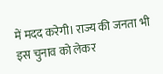में मदद करेगी। राज्य की जनता भी इस चुनाव को लेकर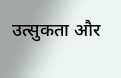उत्सुकता और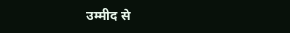उम्मीद से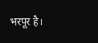भरपूर है।